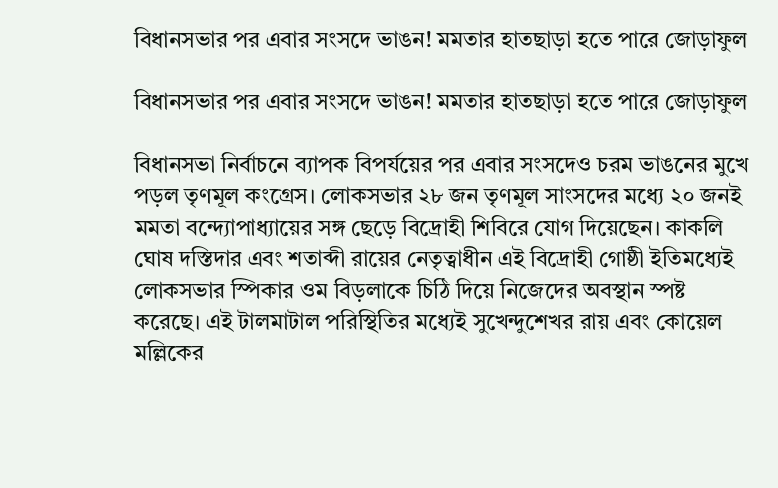বিধানসভার পর এবার সংসদে ভাঙন! মমতার হাতছাড়া হতে পারে জোড়াফুল

বিধানসভার পর এবার সংসদে ভাঙন! মমতার হাতছাড়া হতে পারে জোড়াফুল

বিধানসভা নির্বাচনে ব্যাপক বিপর্যয়ের পর এবার সংসদেও চরম ভাঙনের মুখে পড়ল তৃণমূল কংগ্রেস। লোকসভার ২৮ জন তৃণমূল সাংসদের মধ্যে ২০ জনই মমতা বন্দ্যোপাধ্যায়ের সঙ্গ ছেড়ে বিদ্রোহী শিবিরে যোগ দিয়েছেন। কাকলি ঘোষ দস্তিদার এবং শতাব্দী রায়ের নেতৃত্বাধীন এই বিদ্রোহী গোষ্ঠী ইতিমধ্যেই লোকসভার স্পিকার ওম বিড়লাকে চিঠি দিয়ে নিজেদের অবস্থান স্পষ্ট করেছে। এই টালমাটাল পরিস্থিতির মধ্যেই সুখেন্দুশেখর রায় এবং কোয়েল মল্লিকের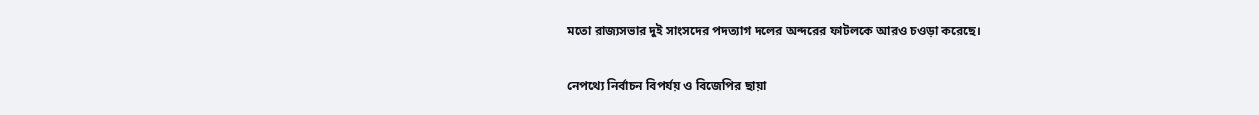মতো রাজ্যসভার দুই সাংসদের পদত্যাগ দলের অন্দরের ফাটলকে আরও চওড়া করেছে।

নেপথ্যে নির্বাচন বিপর্যয় ও বিজেপির ছায়া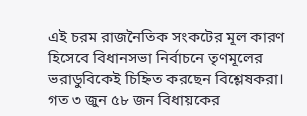এই চরম রাজনৈতিক সংকটের মূল কারণ হিসেবে বিধানসভা নির্বাচনে তৃণমূলের ভরাডুবিকেই চিহ্নিত করছেন বিশ্লেষকরা। গত ৩ জুন ৫৮ জন বিধায়কের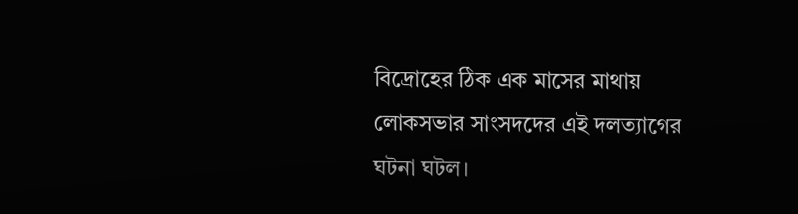বিদ্রোহের ঠিক এক মাসের মাথায় লোকসভার সাংসদদের এই দলত্যাগের ঘটনা ঘটল।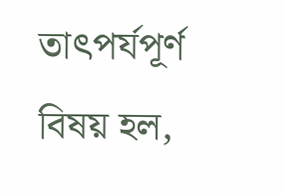তাৎপর্যপূর্ণ বিষয় হল,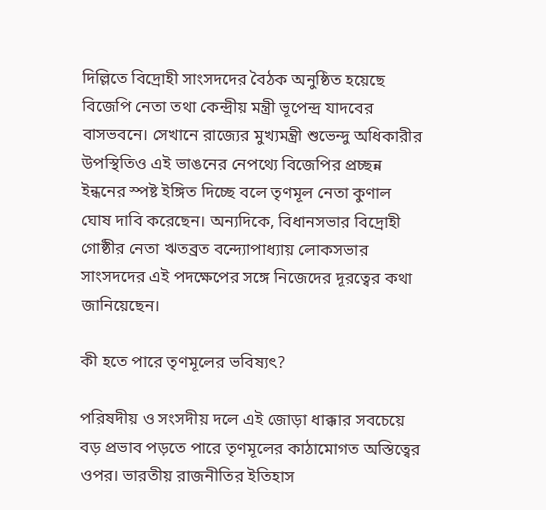দিল্লিতে বিদ্রোহী সাংসদদের বৈঠক অনুষ্ঠিত হয়েছে বিজেপি নেতা তথা কেন্দ্রীয় মন্ত্রী ভূপেন্দ্র যাদবের বাসভবনে। সেখানে রাজ্যের মুখ্যমন্ত্রী শুভেন্দু অধিকারীর উপস্থিতিও এই ভাঙনের নেপথ্যে বিজেপির প্রচ্ছন্ন ইন্ধনের স্পষ্ট ইঙ্গিত দিচ্ছে বলে তৃণমূল নেতা কুণাল ঘোষ দাবি করেছেন। অন্যদিকে, বিধানসভার বিদ্রোহী গোষ্ঠীর নেতা ঋতব্রত বন্দ্যোপাধ্যায় লোকসভার সাংসদদের এই পদক্ষেপের সঙ্গে নিজেদের দূরত্বের কথা জানিয়েছেন।

কী হতে পারে তৃণমূলের ভবিষ্যৎ?

পরিষদীয় ও সংসদীয় দলে এই জোড়া ধাক্কার সবচেয়ে বড় প্রভাব পড়তে পারে তৃণমূলের কাঠামোগত অস্তিত্বের ওপর। ভারতীয় রাজনীতির ইতিহাস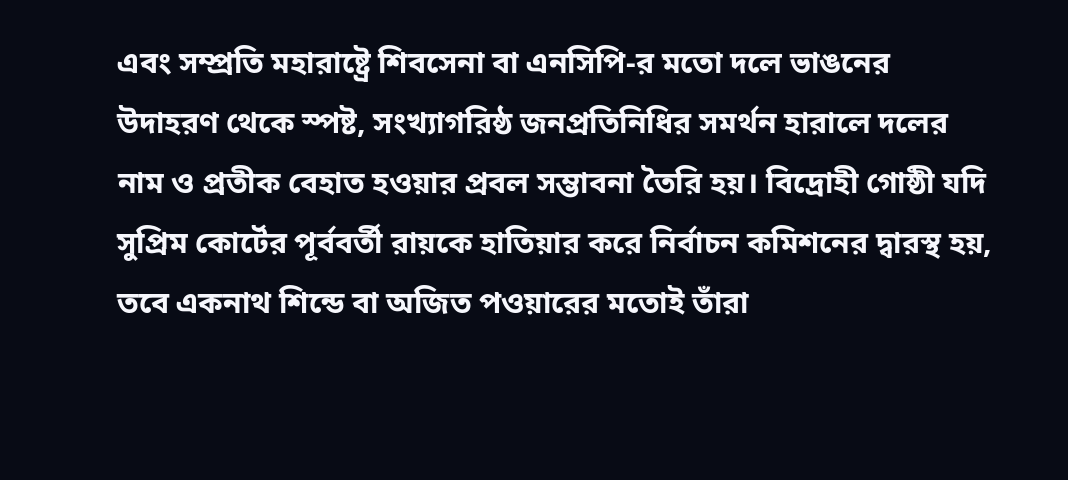এবং সম্প্রতি মহারাষ্ট্রে শিবসেনা বা এনসিপি-র মতো দলে ভাঙনের উদাহরণ থেকে স্পষ্ট, সংখ্যাগরিষ্ঠ জনপ্রতিনিধির সমর্থন হারালে দলের নাম ও প্রতীক বেহাত হওয়ার প্রবল সম্ভাবনা তৈরি হয়। বিদ্রোহী গোষ্ঠী যদি সুপ্রিম কোর্টের পূর্ববর্তী রায়কে হাতিয়ার করে নির্বাচন কমিশনের দ্বারস্থ হয়, তবে একনাথ শিন্ডে বা অজিত পওয়ারের মতোই তাঁরা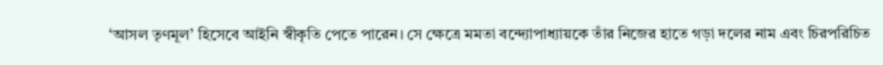‘আসল তৃণমূল’ হিসেবে আইনি স্বীকৃতি পেতে পারেন। সে ক্ষেত্রে মমতা বন্দ্যোপাধ্যায়কে তাঁর নিজের হাতে গড়া দলের নাম এবং চিরপরিচিত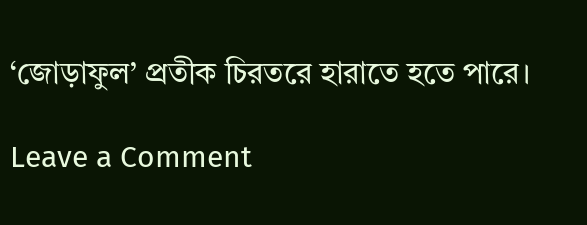‘জোড়াফুল’ প্রতীক চিরতরে হারাতে হতে পারে।

Leave a Comment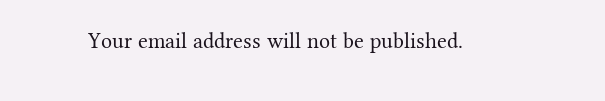Your email address will not be published.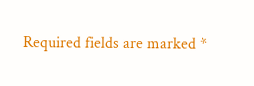Required fields are marked *